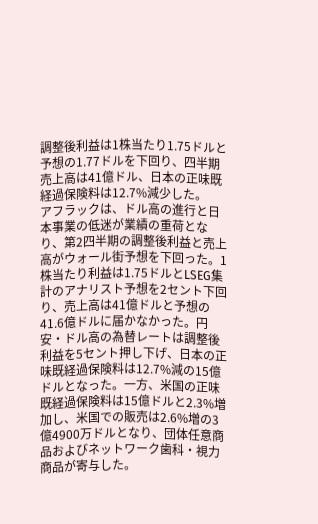調整後利益は1株当たり1.75ドルと予想の1.77ドルを下回り、四半期売上高は41億ドル、日本の正味既経過保険料は12.7%減少した。
アフラックは、ドル高の進行と日本事業の低迷が業績の重荷となり、第2四半期の調整後利益と売上高がウォール街予想を下回った。1株当たり利益は1.75ドルとLSEG集計のアナリスト予想を2セント下回り、売上高は41億ドルと予想の41.6億ドルに届かなかった。円安・ドル高の為替レートは調整後利益を5セント押し下げ、日本の正味既経過保険料は12.7%減の15億ドルとなった。一方、米国の正味既経過保険料は15億ドルと2.3%増加し、米国での販売は2.6%増の3億4900万ドルとなり、団体任意商品およびネットワーク歯科・視力商品が寄与した。